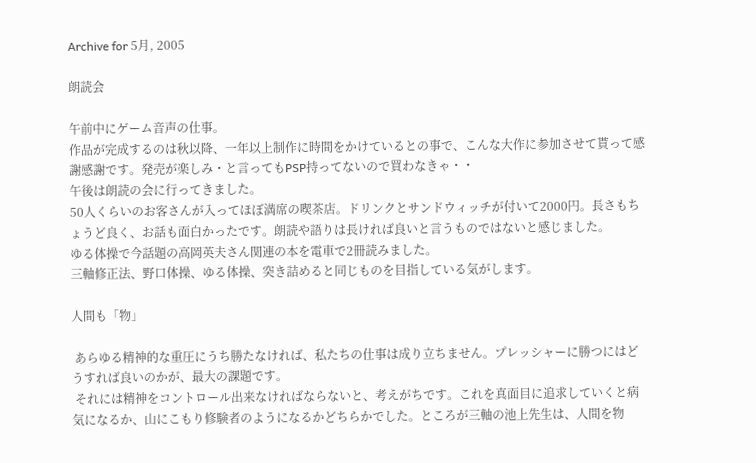Archive for 5月, 2005

朗読会

午前中にゲーム音声の仕事。
作品が完成するのは秋以降、一年以上制作に時間をかけているとの事で、こんな大作に参加させて貰って感謝感謝です。発売が楽しみ・と言ってもPSP持ってないので買わなきゃ・・
午後は朗読の会に行ってきました。
50人くらいのお客さんが入ってほぼ満席の喫茶店。ドリンクとサンドウィッチが付いて2000円。長さもちょうど良く、お話も面白かったです。朗読や語りは長ければ良いと言うものではないと感じました。
ゆる体操で今話題の高岡英夫さん関連の本を電車で2冊読みました。
三軸修正法、野口体操、ゆる体操、突き詰めると同じものを目指している気がします。

人間も「物」

 あらゆる精神的な重圧にうち勝たなければ、私たちの仕事は成り立ちません。プレッシャーに勝つにはどうすれば良いのかが、最大の課題です。
 それには精神をコントロール出来なければならないと、考えがちです。これを真面目に追求していくと病気になるか、山にこもり修験者のようになるかどちらかでした。ところが三軸の池上先生は、人間を物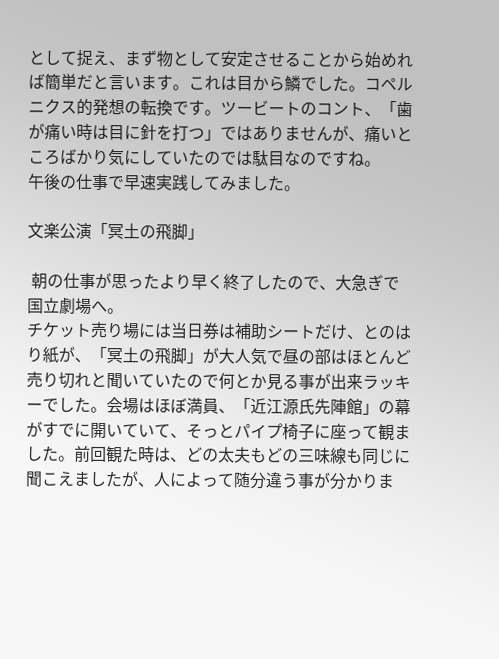として捉え、まず物として安定させることから始めれば簡単だと言います。これは目から鱗でした。コペルニクス的発想の転換です。ツービートのコント、「歯が痛い時は目に針を打つ」ではありませんが、痛いところばかり気にしていたのでは駄目なのですね。
午後の仕事で早速実践してみました。

文楽公演「冥土の飛脚」

 朝の仕事が思ったより早く終了したので、大急ぎで国立劇場へ。
チケット売り場には当日券は補助シートだけ、とのはり紙が、「冥土の飛脚」が大人気で昼の部はほとんど売り切れと聞いていたので何とか見る事が出来ラッキーでした。会場はほぼ満員、「近江源氏先陣館」の幕がすでに開いていて、そっとパイプ椅子に座って観ました。前回観た時は、どの太夫もどの三味線も同じに聞こえましたが、人によって随分違う事が分かりま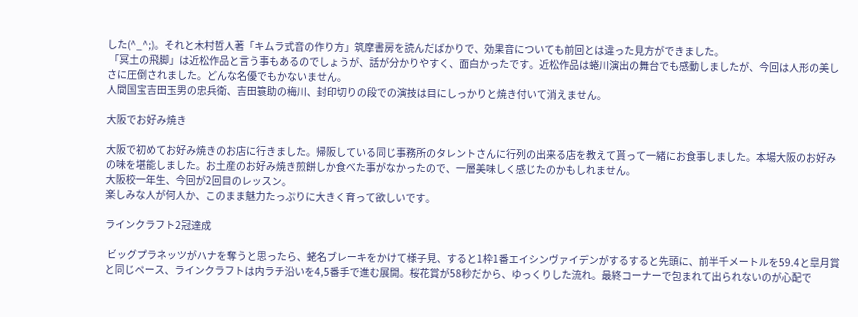した(^_^;)。それと木村哲人著「キムラ式音の作り方」筑摩書房を読んだばかりで、効果音についても前回とは違った見方ができました。
 「冥土の飛脚」は近松作品と言う事もあるのでしょうが、話が分かりやすく、面白かったです。近松作品は蜷川演出の舞台でも感動しましたが、今回は人形の美しさに圧倒されました。どんな名優でもかないません。
人間国宝吉田玉男の忠兵衛、吉田簑助の梅川、封印切りの段での演技は目にしっかりと焼き付いて消えません。

大阪でお好み焼き

大阪で初めてお好み焼きのお店に行きました。帰阪している同じ事務所のタレントさんに行列の出来る店を教えて貰って一緒にお食事しました。本場大阪のお好みの味を堪能しました。お土産のお好み焼き煎餅しか食べた事がなかったので、一層美味しく感じたのかもしれません。
大阪校一年生、今回が2回目のレッスン。
楽しみな人が何人か、このまま魅力たっぷりに大きく育って欲しいです。

ラインクラフト2冠達成

 ビッグプラネッツがハナを奪うと思ったら、蛯名ブレーキをかけて様子見、すると1枠1番エイシンヴァイデンがするすると先頭に、前半千メートルを59.4と皐月賞と同じペース、ラインクラフトは内ラチ沿いを4,5番手で進む展開。桜花賞が58秒だから、ゆっくりした流れ。最終コーナーで包まれて出られないのが心配で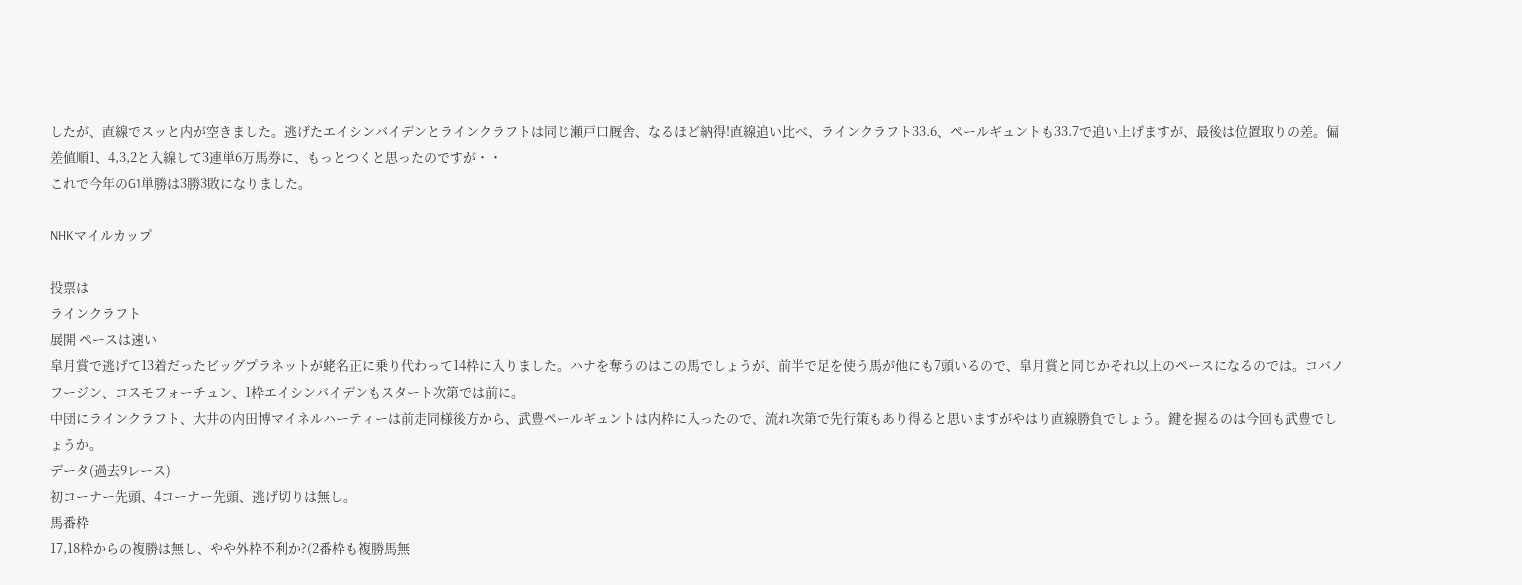したが、直線でスッと内が空きました。逃げたエイシンバイデンとラインクラフトは同じ瀬戸口厩舎、なるほど納得!直線追い比べ、ラインクラフト33.6、ペールギュントも33.7で追い上げますが、最後は位置取りの差。偏差値順1、4,3,2と入線して3連単6万馬券に、もっとつくと思ったのですが・・
これで今年のG1単勝は3勝3敗になりました。

NHKマイルカップ

投票は
ラインクラフト
展開 ペースは速い
皐月賞で逃げて13着だったビッグプラネットが蛯名正に乗り代わって14枠に入りました。ハナを奪うのはこの馬でしょうが、前半で足を使う馬が他にも7頭いるので、皐月賞と同じかそれ以上のペースになるのでは。コバノフージン、コスモフォーチュン、1枠エイシンバイデンもスタート次第では前に。
中団にラインクラフト、大井の内田博マイネルハーティーは前走同様後方から、武豊ペールギュントは内枠に入ったので、流れ次第で先行策もあり得ると思いますがやはり直線勝負でしょう。鍵を握るのは今回も武豊でしょうか。
データ(過去9レース)
初コーナー先頭、4コーナー先頭、逃げ切りは無し。
馬番枠
17,18枠からの複勝は無し、やや外枠不利か?(2番枠も複勝馬無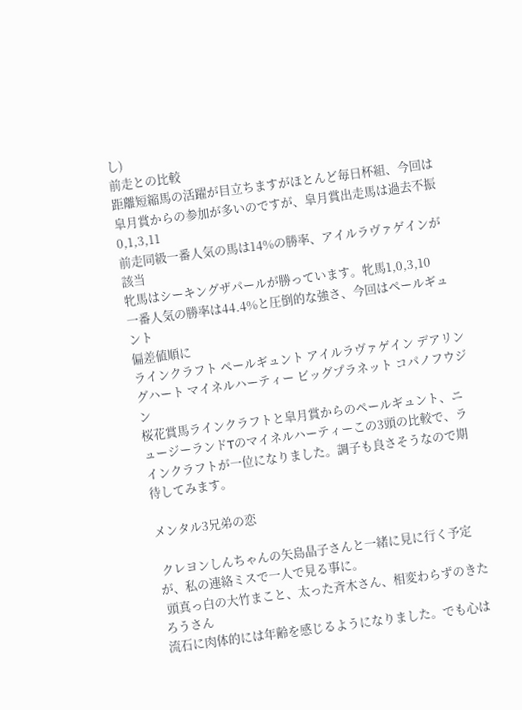し)
前走との比較
距離短縮馬の活躍が目立ちますがほとんど毎日杯組、今回は皐月賞からの参加が多いのですが、皐月賞出走馬は過去不振 0,1,3,11
前走同級一番人気の馬は14%の勝率、アイルラヴァゲインが該当
牝馬はシーキングザパールが勝っています。牝馬1,0,3,10
一番人気の勝率は44.4%と圧倒的な強さ、今回はペールギュント
偏差値順に
ラインクラフト ペールギュント アイルラヴァゲイン デアリングハート マイネルハーティー ビッグプラネット コパノフウジン
桜花賞馬ラインクラフトと皐月賞からのペールギュント、ニュージーランドTのマイネルハーティーこの3頭の比較で、ラインクラフトが一位になりました。調子も良さそうなので期待してみます。

メンタル3兄弟の恋

 クレヨンしんちゃんの矢島晶子さんと一緒に見に行く予定が、私の連絡ミスで一人で見る事に。
 頭真っ白の大竹まこと、太った斉木さん、相変わらずのきたろうさん
流石に肉体的には年齢を感じるようになりました。でも心は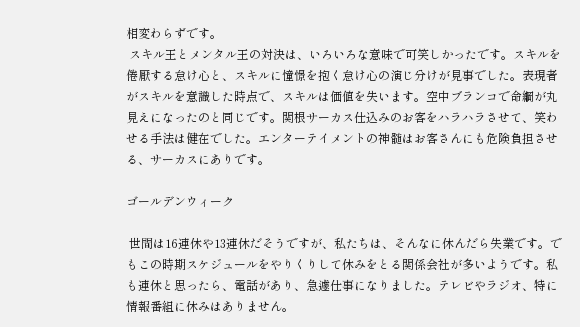相変わらずです。
 スキル王とメンタル王の対決は、いろいろな意味で可笑しかったです。スキルを倦厭する怠け心と、スキルに憧憬を抱く怠け心の演じ分けが見事でした。表現者がスキルを意識した時点で、スキルは価値を失います。空中ブランコで命綱が丸見えになったのと同じです。関根サーカス仕込みのお客をハラハラさせて、笑わせる手法は健在でした。エンターテイメントの神髄はお客さんにも危険負担させる、サーカスにありです。

ゴールデンウィーク

 世間は16連休や13連休だそうですが、私たちは、そんなに休んだら失業です。でもこの時期スケジュールをやりくりして休みをとる関係会社が多いようです。私も連休と思ったら、電話があり、急遽仕事になりました。テレビやラジオ、特に情報番組に休みはありません。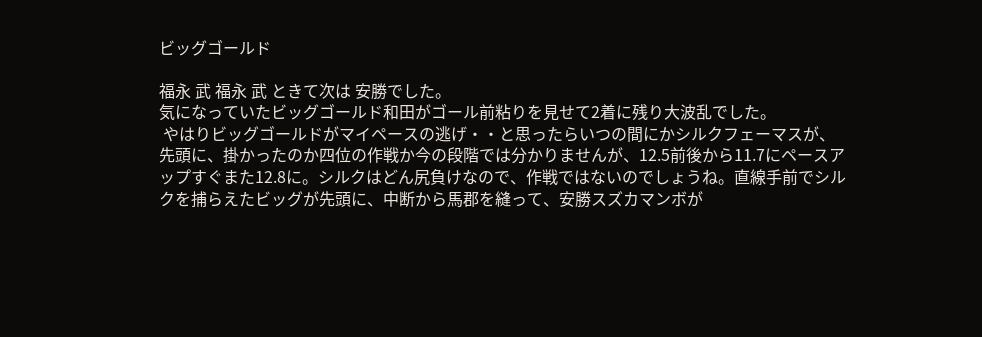ビッグゴールド

福永 武 福永 武 ときて次は 安勝でした。
気になっていたビッグゴールド和田がゴール前粘りを見せて2着に残り大波乱でした。
 やはりビッグゴールドがマイペースの逃げ・・と思ったらいつの間にかシルクフェーマスが、先頭に、掛かったのか四位の作戦か今の段階では分かりませんが、12.5前後から11.7にペースアップすぐまた12.8に。シルクはどん尻負けなので、作戦ではないのでしょうね。直線手前でシルクを捕らえたビッグが先頭に、中断から馬郡を縫って、安勝スズカマンボが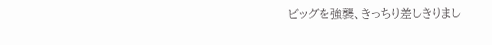ビッグを強襲、きっちり差しきりまし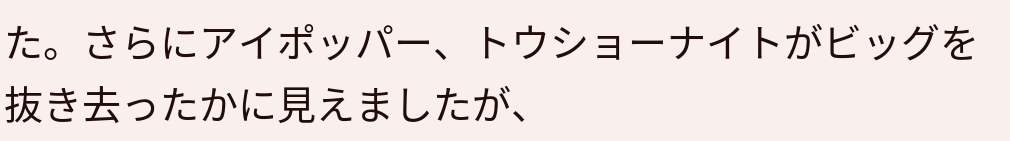た。さらにアイポッパー、トウショーナイトがビッグを抜き去ったかに見えましたが、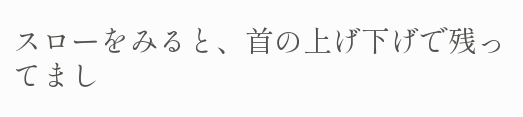スローをみると、首の上げ下げで残ってまし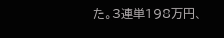た。3連単198万円、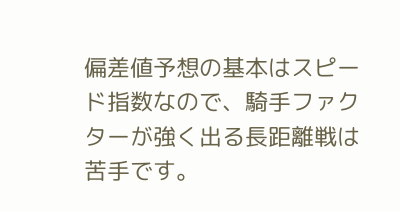偏差値予想の基本はスピード指数なので、騎手ファクターが強く出る長距離戦は苦手です。